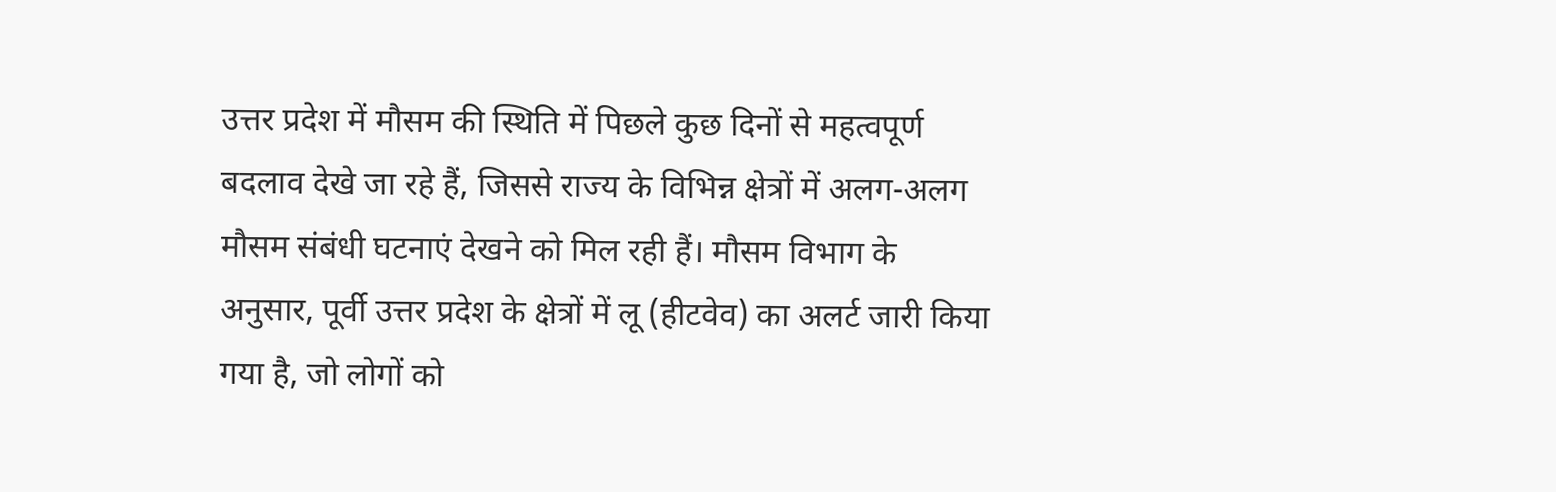उत्तर प्रदेश में मौसम की स्थिति में पिछले कुछ दिनों से महत्वपूर्ण बदलाव देखे जा रहे हैं, जिससे राज्य के विभिन्न क्षेत्रों में अलग-अलग मौसम संबंधी घटनाएं देखने को मिल रही हैं। मौसम विभाग के अनुसार, पूर्वी उत्तर प्रदेश के क्षेत्रों में लू (हीटवेव) का अलर्ट जारी किया गया है, जो लोगों को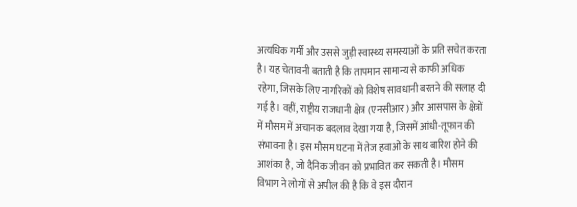अत्यधिक गर्मी और उससे जुड़ी स्वास्थ्य समस्याओं के प्रति सचेत करता है। यह चेतावनी बताती है कि तापमान सामान्य से काफी अधिक रहेगा, जिसके लिए नागरिकों को विशेष सावधानी बरतने की सलाह दी गई है। वहीं, राष्ट्रीय राजधानी क्षेत्र (एनसीआर) और आसपास के क्षेत्रों में मौसम में अचानक बदलाव देखा गया है, जिसमें आंधी-तूफान की संभावना है। इस मौसम घटना में तेज हवाओं के साथ बारिश होने की आशंका है, जो दैनिक जीवन को प्रभावित कर सकती है। मौसम विभाग ने लोगों से अपील की है कि वे इस दौरान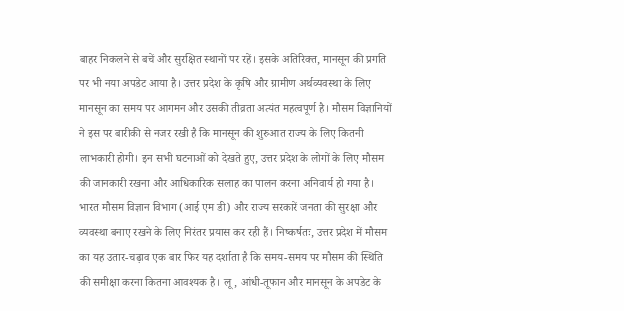बाहर निकलने से बचें और सुरक्षित स्थानों पर रहें। इसके अतिरिक्त, मानसून की प्रगति पर भी नया अपडेट आया है। उत्तर प्रदेश के कृषि और ग्रामीण अर्थव्यवस्था के लिए मानसून का समय पर आगमन और उसकी तीव्रता अत्यंत महत्वपूर्ण है। मौसम विज्ञानियों ने इस पर बारीकी से नजर रखी है कि मानसून की शुरुआत राज्य के लिए कितनी लाभकारी होगी। इन सभी घटनाओं को देखते हुए, उत्तर प्रदेश के लोगों के लिए मौसम की जानकारी रखना और आधिकारिक सलाह का पालन करना अनिवार्य हो गया है। भारत मौसम विज्ञान विभाग (आई एम डी) और राज्य सरकारें जनता की सुरक्षा और व्यवस्था बनाए रखने के लिए निरंतर प्रयास कर रही हैं। निष्कर्षतः, उत्तर प्रदेश में मौसम का यह उतार-चढ़ाव एक बार फिर यह दर्शाता है कि समय-समय पर मौसम की स्थिति की समीक्षा करना कितना आवश्यक है। लू, आंधी-तूफान और मानसून के अपडेट के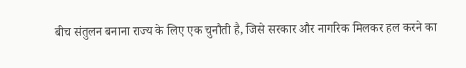बीच संतुलन बनाना राज्य के लिए एक चुनौती है, जिसे सरकार और नागरिक मिलकर हल करने का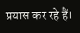प्रयास कर रहे हैं।